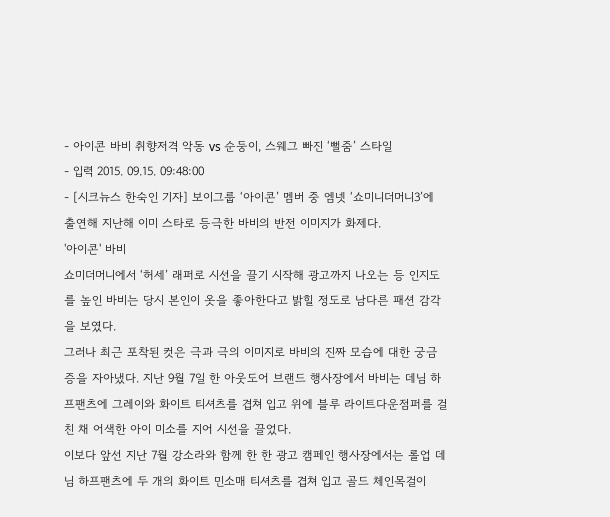- 아이콘 바비 취향저격 악동 vs 순둥이, 스웨그 빠진 ‘뻘줌’ 스타일
- 입력 2015. 09.15. 09:48:00
- [시크뉴스 한숙인 기자] 보이그룹 ‘아이콘’ 멤버 중 엠넷 ‘쇼미니더머니3’에 출연해 지난해 이미 스타로 등극한 바비의 반전 이미지가 화제다.
'아이콘' 바비
쇼미더머니에서 ‘허세’ 래퍼로 시선을 끌기 시작해 광고까지 나오는 등 인지도를 높인 바비는 당시 본인이 옷을 좋아한다고 밝힐 정도로 남다른 패션 감각을 보였다.
그러나 최근 포착된 컷은 극과 극의 이미지로 바비의 진짜 모습에 대한 궁금증을 자아냈다. 지난 9월 7일 한 아웃도어 브랜드 행사장에서 바비는 데님 하프팬츠에 그레이와 화이트 티셔츠를 겹쳐 입고 위에 블루 라이트다운점퍼를 걸친 채 어색한 아이 미소를 지어 시선을 끌었다.
이보다 앞선 지난 7월 강소라와 함께 한 한 광고 캠페인 행사장에서는 롤업 데님 하프팬츠에 두 개의 화이트 민소매 티셔츠를 겹쳐 입고 골드 체인목걸이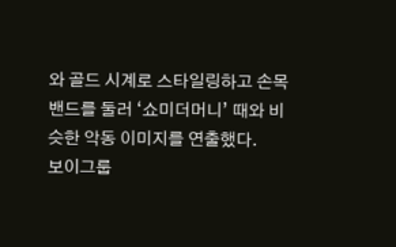와 골드 시계로 스타일링하고 손목밴드를 둘러 ‘쇼미더머니’ 때와 비슷한 악동 이미지를 연출했다.
보이그룹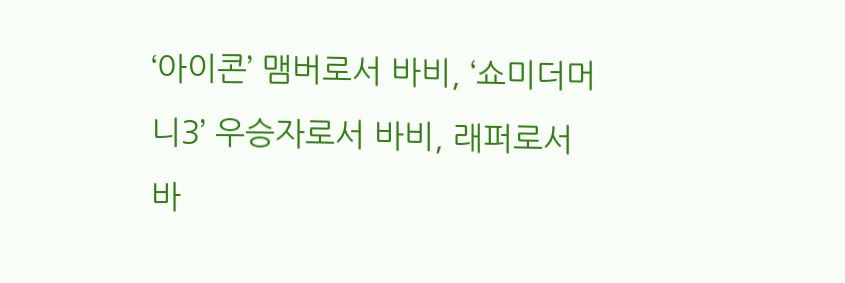‘아이콘’ 맴버로서 바비, ‘쇼미더머니3’ 우승자로서 바비, 래퍼로서 바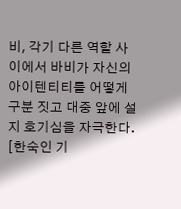비, 각기 다른 역할 사이에서 바비가 자신의 아이텐티티를 어떻게 구분 짓고 대중 앞에 설지 호기심을 자극한다.
[한숙인 기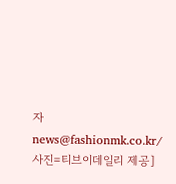자 news@fashionmk.co.kr/사진=티브이데일리 제공]